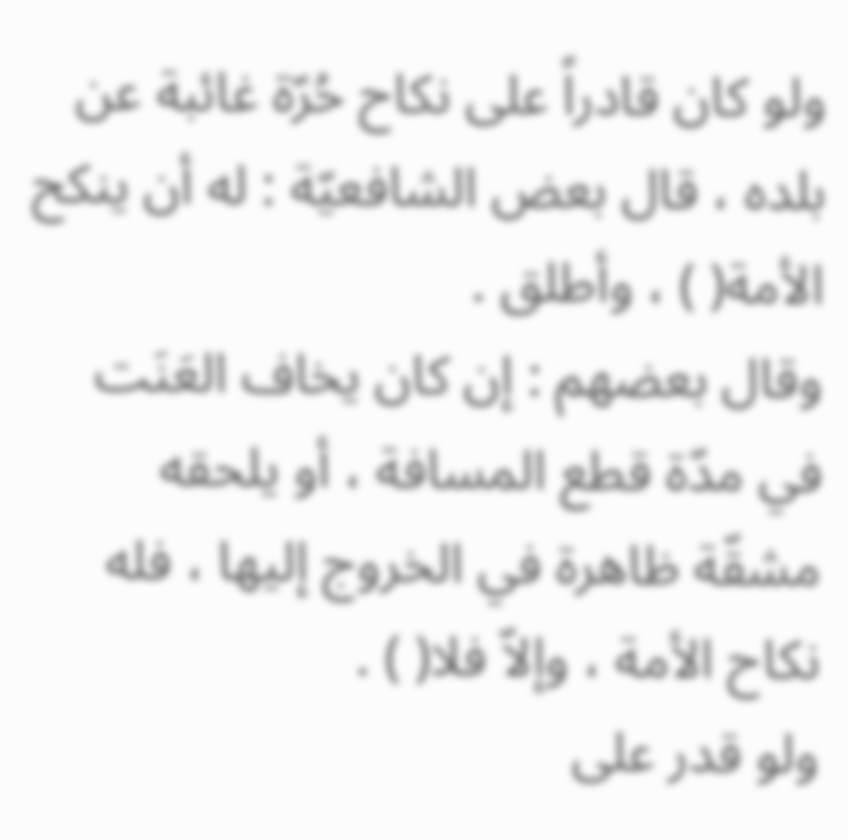ولو كان قادراً على نكاح حُرّة غائبة عن بلده ، قال بعض الشافعيّة : له أن ينكح الأمة( ) ، وأطلق .
وقال بعضهم : إن كان يخاف العَنَت في مدّة قطع المسافة ، أو يلحقه مشقّة ظاهرة في الخروج إليها ، فله نكاح الأمة ، وإلاّ فلا( ) .
ولو قدر على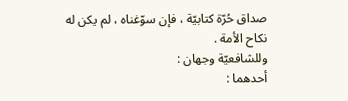صداق حُرّة كتابيّة ، فإن سوّغناه ، لم يكن له نكاح الأمة .
وللشافعيّة وجهان :
أحدهما :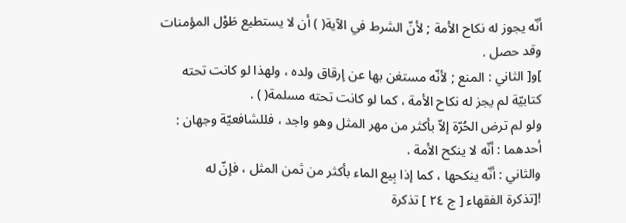أنّه يجوز له نكاح الأمة ; لأنّ الشرط في الآية( ) أن لا يستطيع طَوْل المؤمنات وقد حصل .
]و[ الثاني : المنع ; لأنّه مستغن بها عن إرقاق ولده ، ولهذا لو كانت تحته كتابيّة لم يجز له نكاح الأمة ، كما لو كانت تحته مسلمة( ) .
ولو لم ترض الحُرّة إلاّ بأكثر من مهر المثل وهو واجد ، فللشافعيّة وجهان :
أحدهما : أنّه لا ينكح الأمة .
والثاني : أنّه ينكحها ، كما إذا بِيع الماء بأكثر من ثمن المثل ، فإنّ له
![تذكرة الفقهاء [ ج ٢٤ ] تذكرة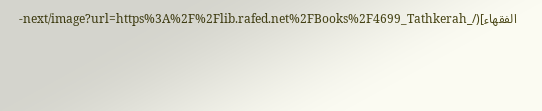الفقهاء](/_next/image?url=https%3A%2F%2Flib.rafed.net%2FBooks%2F4699_Tathkerah-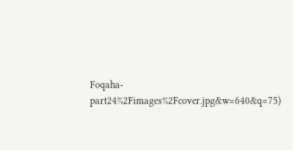Foqaha-part24%2Fimages%2Fcover.jpg&w=640&q=75)